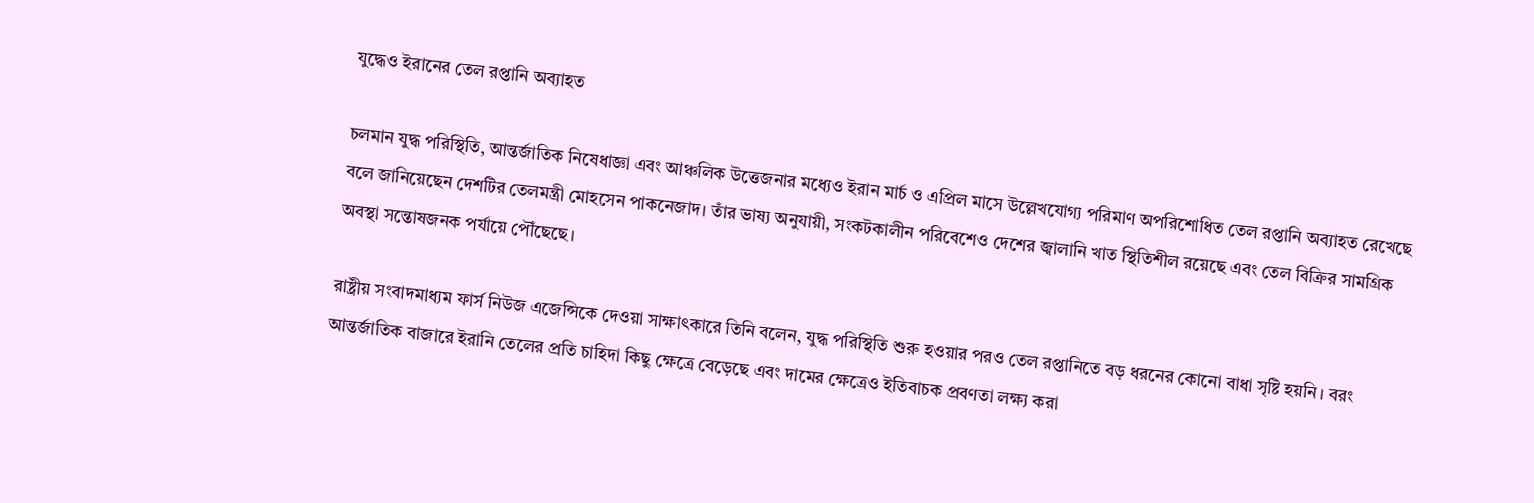যুদ্ধেও ইরানের তেল রপ্তানি অব্যাহত

চলমান যুদ্ধ পরিস্থিতি, আন্তর্জাতিক নিষেধাজ্ঞা এবং আঞ্চলিক উত্তেজনার মধ্যেও ইরান মার্চ ও এপ্রিল মাসে উল্লেখযোগ্য পরিমাণ অপরিশোধিত তেল রপ্তানি অব্যাহত রেখেছে বলে জানিয়েছেন দেশটির তেলমন্ত্রী মোহসেন পাকনেজাদ। তাঁর ভাষ্য অনুযায়ী, সংকটকালীন পরিবেশেও দেশের জ্বালানি খাত স্থিতিশীল রয়েছে এবং তেল বিক্রির সামগ্রিক অবস্থা সন্তোষজনক পর্যায়ে পৌঁছেছে।

রাষ্ট্রীয় সংবাদমাধ্যম ফার্স নিউজ এজেন্সিকে দেওয়া সাক্ষাৎকারে তিনি বলেন, যুদ্ধ পরিস্থিতি শুরু হওয়ার পরও তেল রপ্তানিতে বড় ধরনের কোনো বাধা সৃষ্টি হয়নি। বরং আন্তর্জাতিক বাজারে ইরানি তেলের প্রতি চাহিদা কিছু ক্ষেত্রে বেড়েছে এবং দামের ক্ষেত্রেও ইতিবাচক প্রবণতা লক্ষ্য করা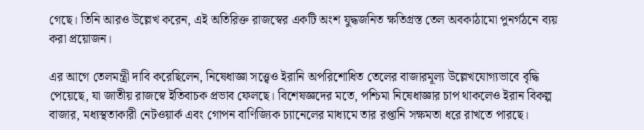গেছে। তিনি আরও উল্লেখ করেন, এই অতিরিক্ত রাজস্বের একটি অংশ যুদ্ধজনিত ক্ষতিগ্রস্ত তেল অবকাঠামো পুনর্গঠনে ব্যয় করা প্রয়োজন।

এর আগে তেলমন্ত্রী দাবি করেছিলেন, নিষেধাজ্ঞা সত্ত্বেও ইরানি অপরিশোধিত তেলের বাজারমূল্য উল্লেখযোগ্যভাবে বৃদ্ধি পেয়েছে, যা জাতীয় রাজস্বে ইতিবাচক প্রভাব ফেলছে। বিশেষজ্ঞদের মতে, পশ্চিমা নিষেধাজ্ঞার চাপ থাকলেও ইরান বিকল্প বাজার, মধ্যস্থতাকারী নেটওয়ার্ক এবং গোপন বাণিজ্যিক চ্যানেলের মাধ্যমে তার রপ্তানি সক্ষমতা ধরে রাখতে পারছে।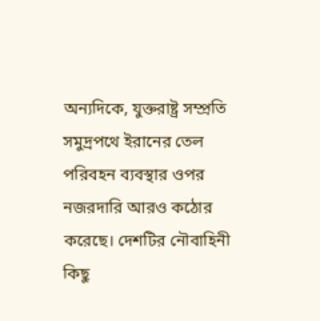অন্যদিকে, যুক্তরাষ্ট্র সম্প্রতি সমুদ্রপথে ইরানের তেল পরিবহন ব্যবস্থার ওপর নজরদারি আরও কঠোর করেছে। দেশটির নৌবাহিনী কিছু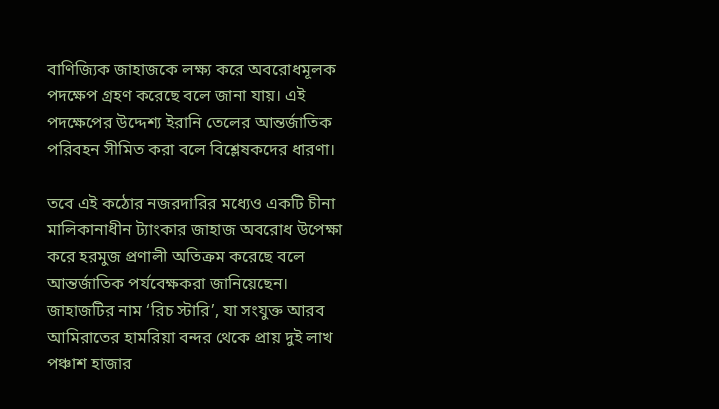বাণিজ্যিক জাহাজকে লক্ষ্য করে অবরোধমূলক পদক্ষেপ গ্রহণ করেছে বলে জানা যায়। এই পদক্ষেপের উদ্দেশ্য ইরানি তেলের আন্তর্জাতিক পরিবহন সীমিত করা বলে বিশ্লেষকদের ধারণা।

তবে এই কঠোর নজরদারির মধ্যেও একটি চীনা মালিকানাধীন ট্যাংকার জাহাজ অবরোধ উপেক্ষা করে হরমুজ প্রণালী অতিক্রম করেছে বলে আন্তর্জাতিক পর্যবেক্ষকরা জানিয়েছেন। জাহাজটির নাম ‘রিচ স্টারি’, যা সংযুক্ত আরব আমিরাতের হামরিয়া বন্দর থেকে প্রায় দুই লাখ পঞ্চাশ হাজার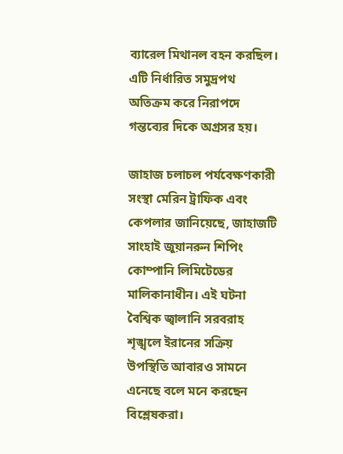ব্যারেল মিথানল বহন করছিল। এটি নির্ধারিত সমুদ্রপথ অতিক্রম করে নিরাপদে গন্তব্যের দিকে অগ্রসর হয়।

জাহাজ চলাচল পর্যবেক্ষণকারী সংস্থা মেরিন ট্রাফিক এবং কেপলার জানিয়েছে, জাহাজটি সাংহাই জুয়ানরুন শিপিং কোম্পানি লিমিটেডের মালিকানাধীন। এই ঘটনা বৈশ্বিক জ্বালানি সরবরাহ শৃঙ্খলে ইরানের সক্রিয় উপস্থিতি আবারও সামনে এনেছে বলে মনে করছেন বিশ্লেষকরা।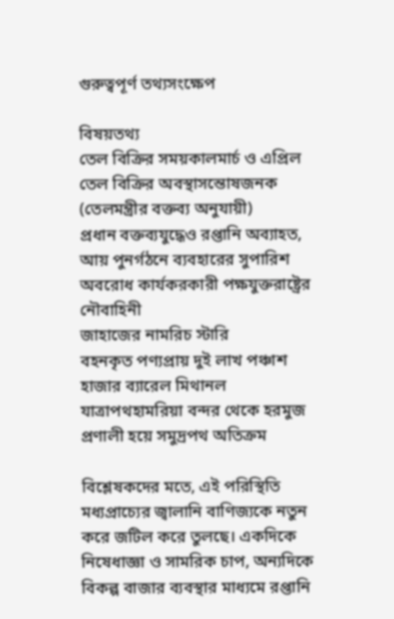গুরুত্বপূর্ণ তথ্যসংক্ষেপ

বিষয়তথ্য
তেল বিক্রির সময়কালমার্চ ও এপ্রিল
তেল বিক্রির অবস্থাসন্তোষজনক (তেলমন্ত্রীর বক্তব্য অনুযায়ী)
প্রধান বক্তব্যযুদ্ধেও রপ্তানি অব্যাহত, আয় পুনর্গঠনে ব্যবহারের সুপারিশ
অবরোধ কার্যকরকারী পক্ষযুক্তরাষ্ট্রের নৌবাহিনী
জাহাজের নামরিচ স্টারি
বহনকৃত পণ্যপ্রায় দুই লাখ পঞ্চাশ হাজার ব্যারেল মিথানল
যাত্রাপথহামরিয়া বন্দর থেকে হরমুজ প্রণালী হয়ে সমুদ্রপথ অতিক্রম

বিশ্লেষকদের মতে, এই পরিস্থিতি মধ্যপ্রাচ্যের জ্বালানি বাণিজ্যকে নতুন করে জটিল করে তুলছে। একদিকে নিষেধাজ্ঞা ও সামরিক চাপ, অন্যদিকে বিকল্প বাজার ব্যবস্থার মাধ্যমে রপ্তানি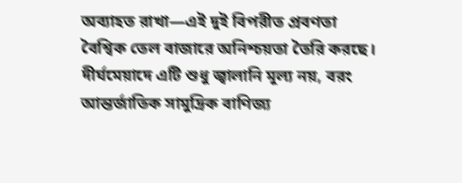অব্যাহত রাখা—এই দুই বিপরীত প্রবণতা বৈশ্বিক তেল বাজারে অনিশ্চয়তা তৈরি করছে। দীর্ঘমেয়াদে এটি শুধু জ্বালানি মূল্য নয়, বরং আন্তর্জাতিক সামুদ্রিক বাণিজ্য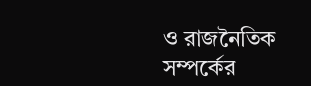ও রাজনৈতিক সম্পর্কের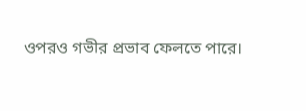ওপরও গভীর প্রভাব ফেলতে পারে।